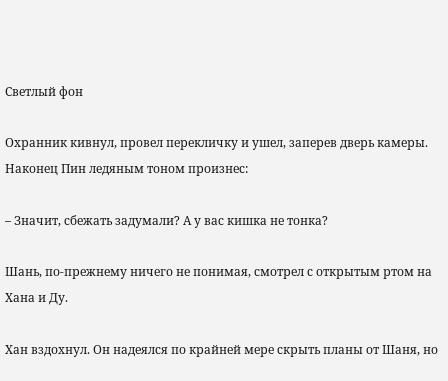Светлый фон

Охранник кивнул, провел перекличку и ушел, заперев дверь камеры. Наконец Пин ледяным тоном произнес:

– Значит, сбежать задумали? А у вас кишка не тонка?

Шань, по-прежнему ничего не понимая, смотрел с открытым ртом на Хана и Ду.

Хан вздохнул. Он надеялся по крайней мере скрыть планы от Шаня, но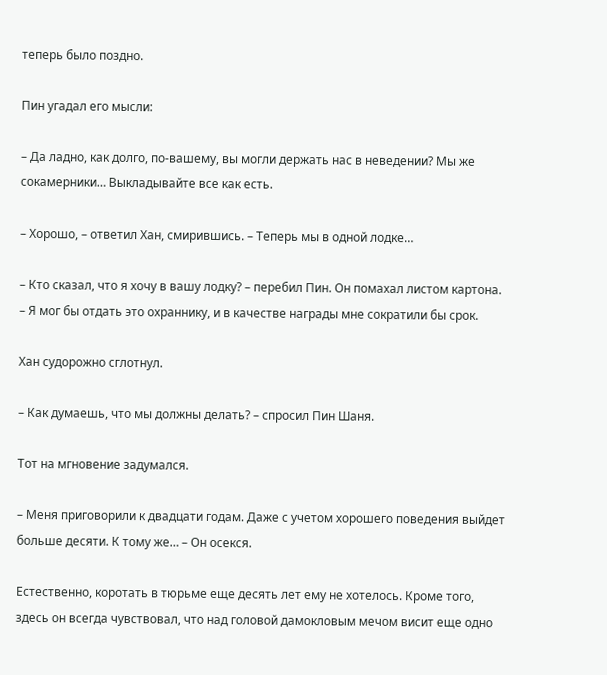теперь было поздно.

Пин угадал его мысли:

– Да ладно, как долго, по-вашему, вы могли держать нас в неведении? Мы же сокамерники… Выкладывайте все как есть.

– Хорошо, – ответил Хан, смирившись. – Теперь мы в одной лодке…

– Кто сказал, что я хочу в вашу лодку? – перебил Пин. Он помахал листом картона. – Я мог бы отдать это охраннику, и в качестве награды мне сократили бы срок.

Хан судорожно сглотнул.

– Как думаешь, что мы должны делать? – спросил Пин Шаня.

Тот на мгновение задумался.

– Меня приговорили к двадцати годам. Даже с учетом хорошего поведения выйдет больше десяти. К тому же… – Он осекся.

Естественно, коротать в тюрьме еще десять лет ему не хотелось. Кроме того, здесь он всегда чувствовал, что над головой дамокловым мечом висит еще одно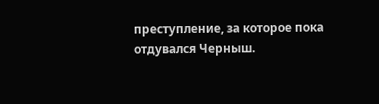преступление, за которое пока отдувался Черныш.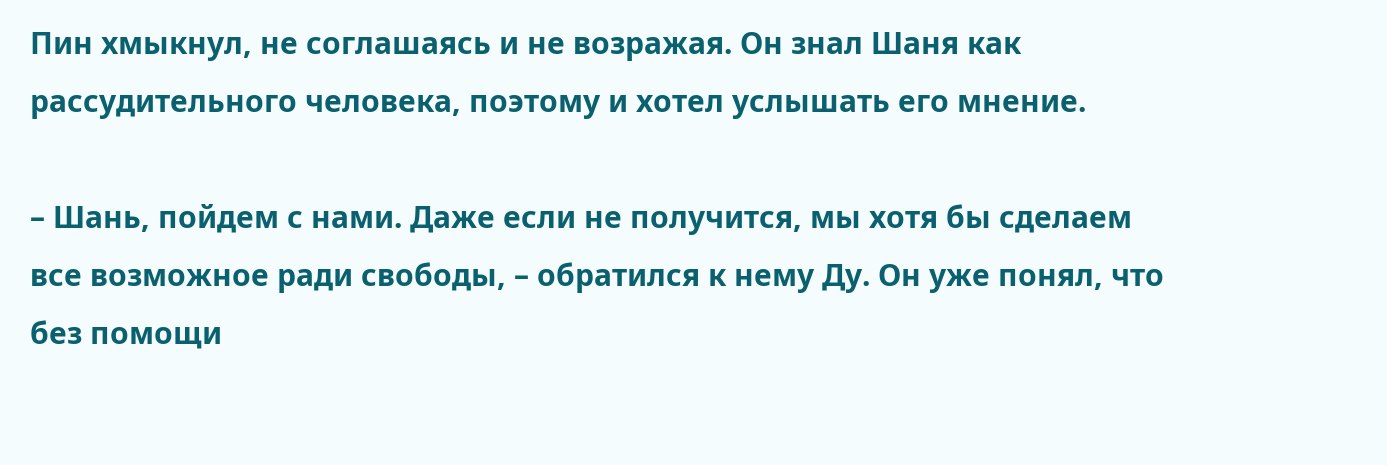Пин хмыкнул, не соглашаясь и не возражая. Он знал Шаня как рассудительного человека, поэтому и хотел услышать его мнение.

– Шань, пойдем с нами. Даже если не получится, мы хотя бы сделаем все возможное ради свободы, – обратился к нему Ду. Он уже понял, что без помощи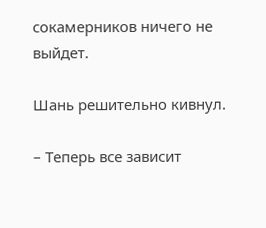сокамерников ничего не выйдет.

Шань решительно кивнул.

– Теперь все зависит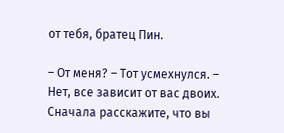от тебя, братец Пин.

– От меня? – Тот усмехнулся. – Нет, все зависит от вас двоих. Сначала расскажите, что вы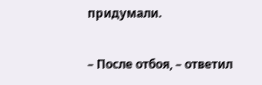придумали.

– После отбоя, – ответил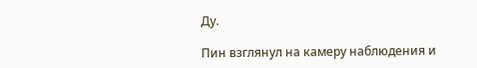Ду.

Пин взглянул на камеру наблюдения и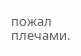пожал плечами.